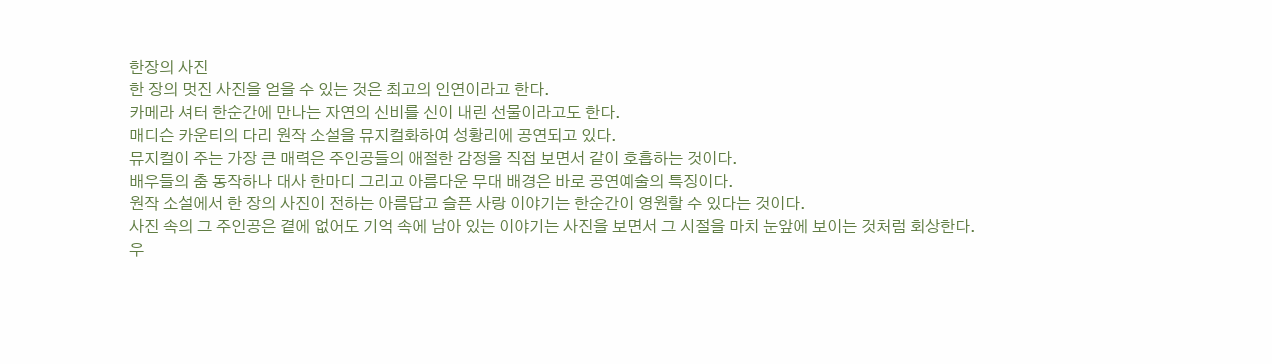한장의 사진
한 장의 멋진 사진을 얻을 수 있는 것은 최고의 인연이라고 한다.
카메라 셔터 한순간에 만나는 자연의 신비를 신이 내린 선물이라고도 한다.
매디슨 카운티의 다리 원작 소설을 뮤지컬화하여 성황리에 공연되고 있다.
뮤지컬이 주는 가장 큰 매력은 주인공들의 애절한 감정을 직접 보면서 같이 호흡하는 것이다.
배우들의 춤 동작하나 대사 한마디 그리고 아름다운 무대 배경은 바로 공연예술의 특징이다.
원작 소설에서 한 장의 사진이 전하는 아름답고 슬픈 사랑 이야기는 한순간이 영원할 수 있다는 것이다.
사진 속의 그 주인공은 곁에 없어도 기억 속에 남아 있는 이야기는 사진을 보면서 그 시절을 마치 눈앞에 보이는 것처럼 회상한다.
우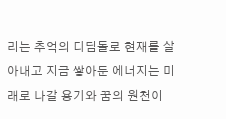리는 추억의 디딤돌로 현재를 살아내고 지금 쌓아둔 에너지는 미래로 나갈 용기와 꿈의 원천이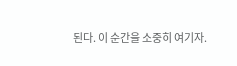된다. 이 순간을 소중히 여기자.